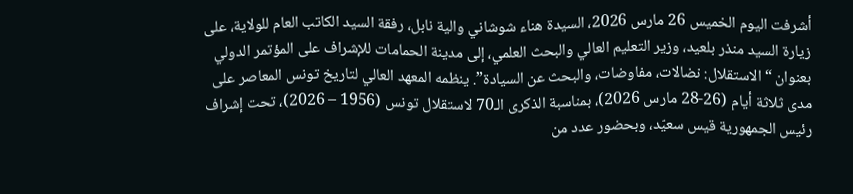أشرفت اليوم الخميس 26 مارس 2026، السيدة هناء شوشاني والية نابل، رفقة السيد الكاتب العام للولاية، على زيارة السيد منذر بلعيد، وزير التعليم العالي والبحث العلمي، إلى مدينة الحمامات للإشراف على المؤتمر الدولي بعنوان “الاستقلال: نضالات، مفاوضات، والبحث عن السيادة”. ينظمه المعهد العالي لتاريخ تونس المعاصر على مدى ثلاثة أيام (26-28 مارس 2026)، بمناسبة الذكرى الـ70 لاستقلال تونس (1956 – 2026)، تحت إشراف رئيس الجمهورية قيس سعيّد، وبحضور عدد من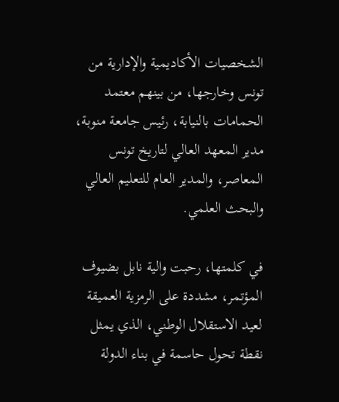الشخصيات الأكاديمية والإدارية من تونس وخارجها، من بينهم معتمد الحمامات بالنيابة، رئيس جامعة منوبة، مدير المعهد العالي لتاريخ تونس المعاصر، والمدير العام للتعليم العالي والبحث العلمي.

في كلمتها، رحبت والية نابل بضيوف المؤتمر، مشددة على الرمزية العميقة لعيد الاستقلال الوطني، الذي يمثل نقطة تحول حاسمة في بناء الدولة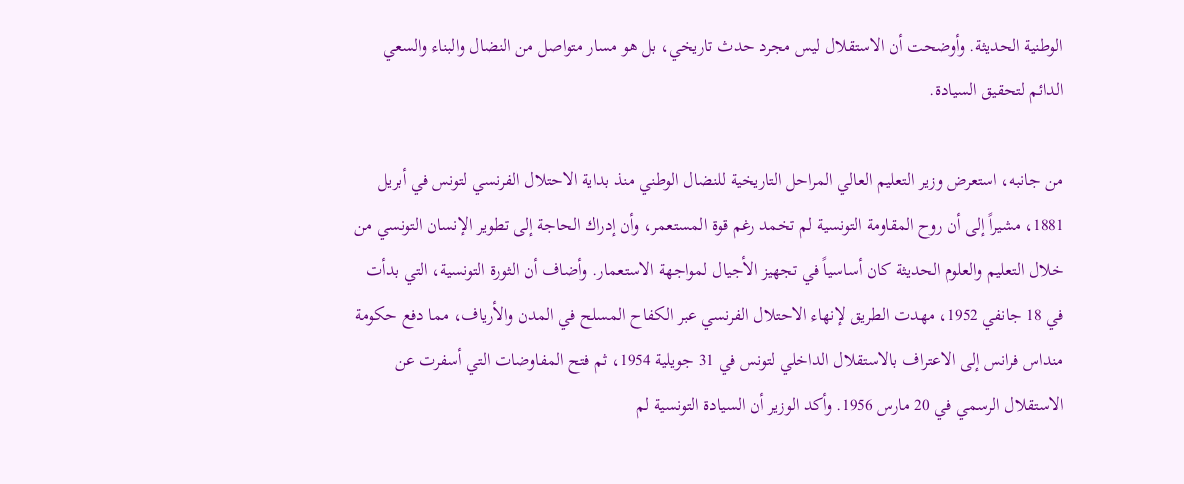الوطنية الحديثة. وأوضحت أن الاستقلال ليس مجرد حدث تاريخي، بل هو مسار متواصل من النضال والبناء والسعي الدائم لتحقيق السيادة.

من جانبه، استعرض وزير التعليم العالي المراحل التاريخية للنضال الوطني منذ بداية الاحتلال الفرنسي لتونس في أبريل 1881، مشيراً إلى أن روح المقاومة التونسية لم تخمد رغم قوة المستعمر، وأن إدراك الحاجة إلى تطوير الإنسان التونسي من خلال التعليم والعلوم الحديثة كان أساسياً في تجهيز الأجيال لمواجهة الاستعمار. وأضاف أن الثورة التونسية، التي بدأت في 18 جانفي 1952، مهدت الطريق لإنهاء الاحتلال الفرنسي عبر الكفاح المسلح في المدن والأرياف، مما دفع حكومة منداس فرانس إلى الاعتراف بالاستقلال الداخلي لتونس في 31 جويلية 1954، ثم فتح المفاوضات التي أسفرت عن الاستقلال الرسمي في 20 مارس 1956. وأكد الوزير أن السيادة التونسية لم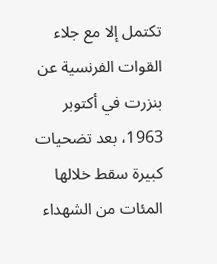تكتمل إلا مع جلاء القوات الفرنسية عن بنزرت في أكتوبر 1963، بعد تضحيات كبيرة سقط خلالها المئات من الشهداء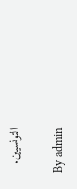التونسيين.

By admin